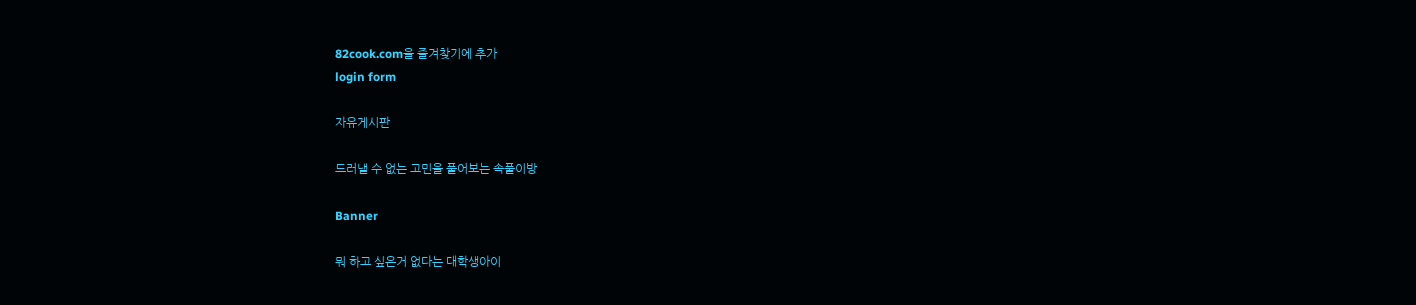82cook.com을 즐겨찾기에 추가
login form

자유게시판

드러낼 수 없는 고민을 풀어보는 속풀이방

Banner

뭐 하고 싶은거 없다는 대학생아이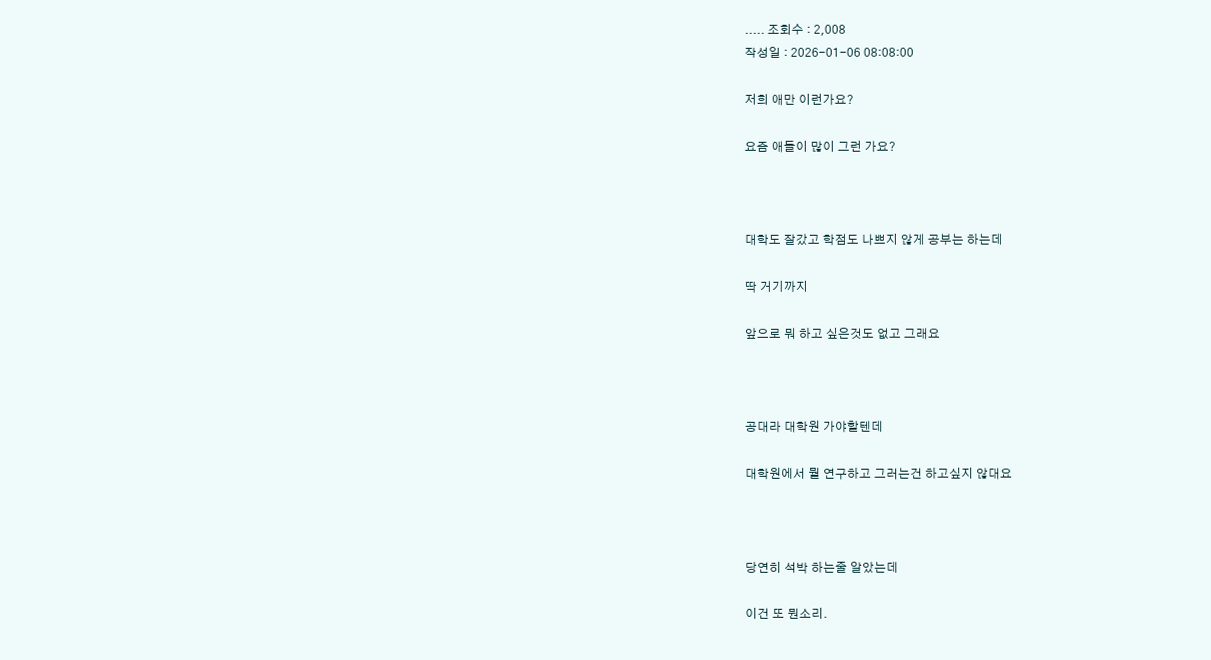..... 조회수 : 2,008
작성일 : 2026-01-06 08:08:00

저희 애만 이런가요?

요즘 애들이 많이 그런 가요?



대학도 잘갔고 학점도 나쁘지 않게 공부는 하는데

딱 거기까지

앞으로 뭐 하고 싶은것도 없고 그래요



공대라 대학원 가야할텐데

대학원에서 뭘 연구하고 그러는건 하고싶지 않대요



당연히 석박 하는줄 알았는데

이건 또 뭔소리.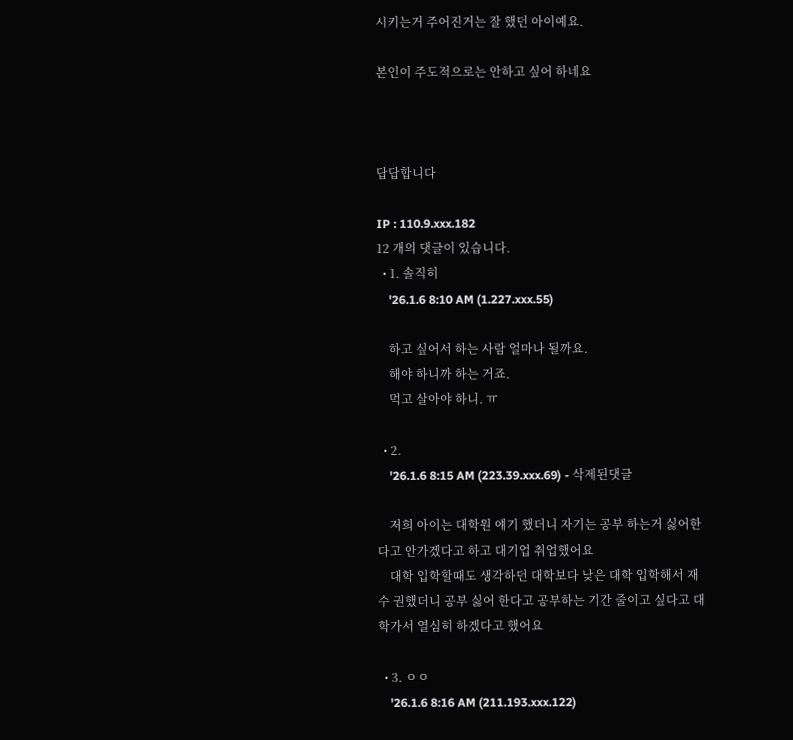시키는거 주어진거는 잘 했던 아이예요.

본인이 주도적으로는 안하고 싶어 하네요



답답합니다

IP : 110.9.xxx.182
12 개의 댓글이 있습니다.
  • 1. 솔직히
    '26.1.6 8:10 AM (1.227.xxx.55)

    하고 싶어서 하는 사람 얼마나 될까요.
    해야 하니까 하는 거죠.
    먹고 살아야 하니. ㅠ

  • 2.
    '26.1.6 8:15 AM (223.39.xxx.69) - 삭제된댓글

    저희 아이는 대학원 얘기 했더니 자기는 공부 하는거 싫어한다고 안가겠다고 하고 대기업 취업했어요
    대학 입학할때도 생각하던 대학보다 낮은 대학 입학해서 재수 권했더니 공부 싫어 한다고 공부하는 기간 줄이고 싶다고 대학가서 열심히 하겠다고 했어요

  • 3. ㅇㅇ
    '26.1.6 8:16 AM (211.193.xxx.122)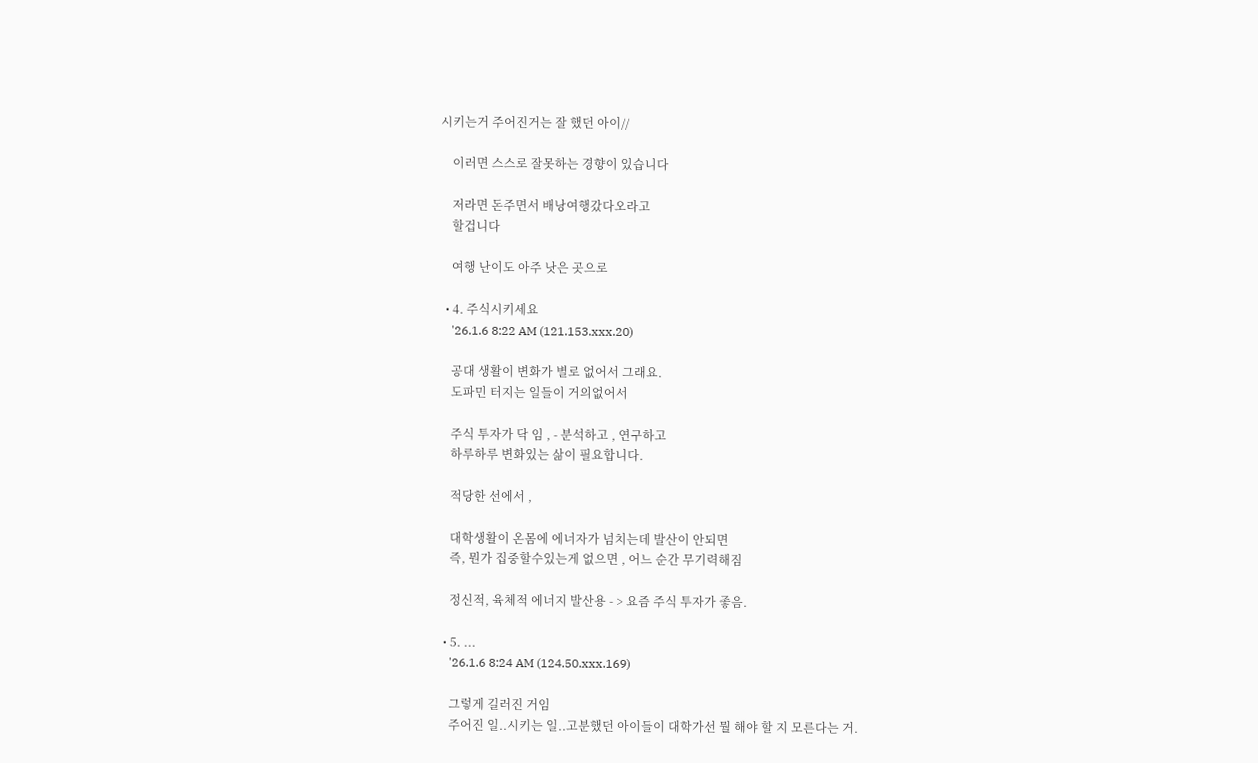시키는거 주어진거는 잘 했던 아이//

    이러면 스스로 잘못하는 경향이 있습니다

    저라면 돈주면서 배낭여행갔다오라고
    할겁니다

    여행 난이도 아주 낫은 곳으로

  • 4. 주식시키세요
    '26.1.6 8:22 AM (121.153.xxx.20)

    공대 생활이 변화가 별로 없어서 그래요.
    도파민 터지는 일들이 거의없어서

    주식 투자가 닥 임 , - 분석하고 , 연구하고
    하루하루 변화있는 삶이 필요합니다.

    적당한 선에서 ,

    대학생활이 온몸에 에너자가 넘치는데 발산이 안되면
    즉, 뭔가 집중할수있는게 없으면 , 어느 순간 무기력해짐

    정신적, 육체적 에너지 발산용 - > 요즘 주식 투자가 좋음.

  • 5. ...
    '26.1.6 8:24 AM (124.50.xxx.169)

    그렇게 길러진 거임
    주어진 일..시키는 일..고분했던 아이들이 대학가선 뭘 해야 할 지 모른다는 거.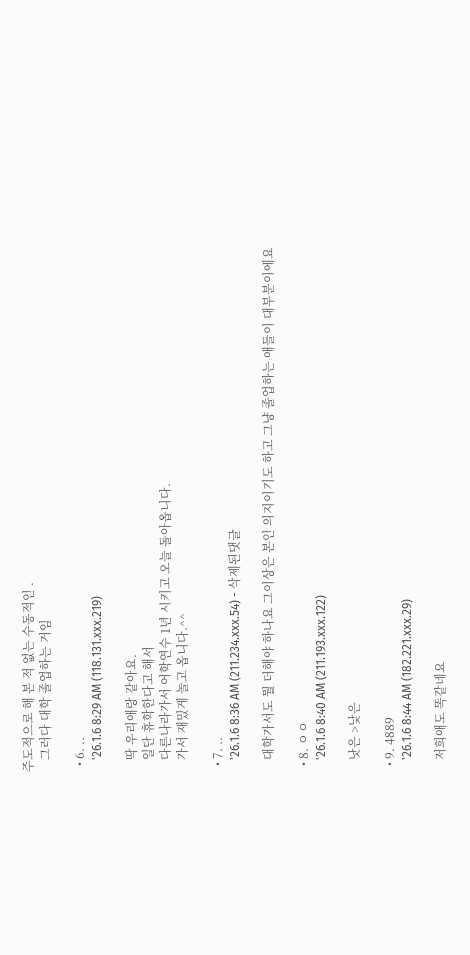주도적으로 해 본 적 없는 수동적인 .
    그러다 대학 졸업하는 거임

  • 6. ..
    '26.1.6 8:29 AM (118.131.xxx.219)

    딱 우리애랑 같아요.
    일단 휴학한다고 해서
    다른나라가서 어학연수 1년 시키고 오늘 돌아옵니다.
    가서 재밌게 놀고 옵니다.^^

  • 7. ..
    '26.1.6 8:36 AM (211.234.xxx.54) - 삭제된댓글

    대학가서도 뭘 더해야 하나요 그이상은 본인 의지이기도 하고 그냥 졸업하는 애들이 대부분이에요

  • 8. ㅇㅇ
    '26.1.6 8:40 AM (211.193.xxx.122)

    낫은 >낮은

  • 9. 4889
    '26.1.6 8:44 AM (182.221.xxx.29)

    저희애도 똑같네요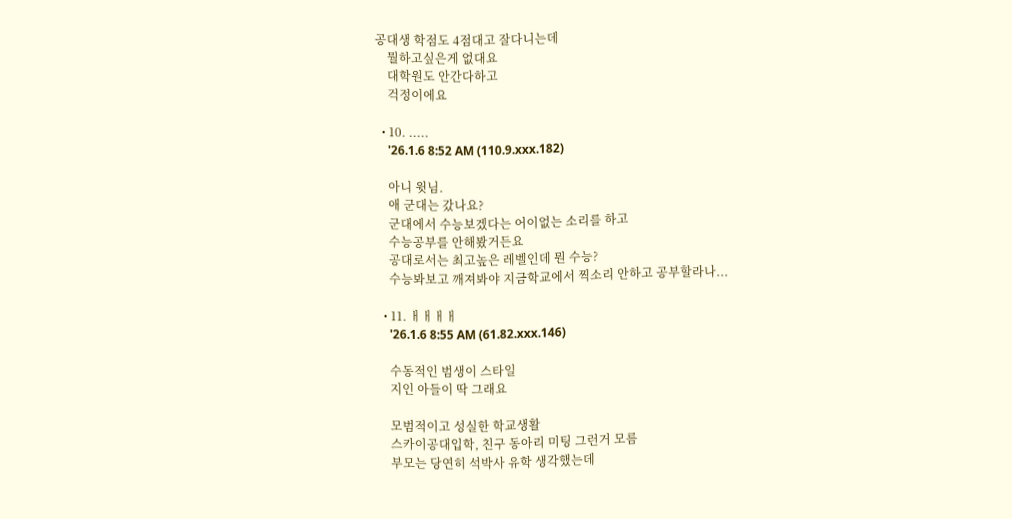공대생 학점도 4점대고 잘다니는데
    뭘하고싶은게 없대요
    대학원도 안간다하고
    걱정이에요

  • 10. .....
    '26.1.6 8:52 AM (110.9.xxx.182)

    아니 윗님.
    애 군대는 갔나요?
    군대에서 수능보겠다는 어이없는 소리를 하고
    수능공부를 안해봤거든요
    공대로서는 최고높은 레벨인데 뭔 수능?
    수능봐보고 깨져봐야 지금학교에서 찍소리 안하고 공부할라나...

  • 11. ㅐㅐㅐㅐ
    '26.1.6 8:55 AM (61.82.xxx.146)

    수동적인 범생이 스타일
    지인 아들이 딱 그래요

    모범적이고 성실한 학교생활
    스카이공대입학, 친구 동아리 미팅 그런거 모름
    부모는 당연히 석박사 유학 생각했는데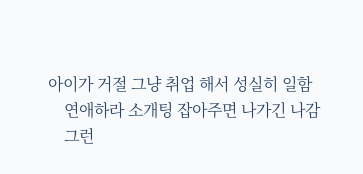아이가 거절 그냥 취업 해서 성실히 일함
    연애하라 소개팅 잡아주면 나가긴 나감
    그런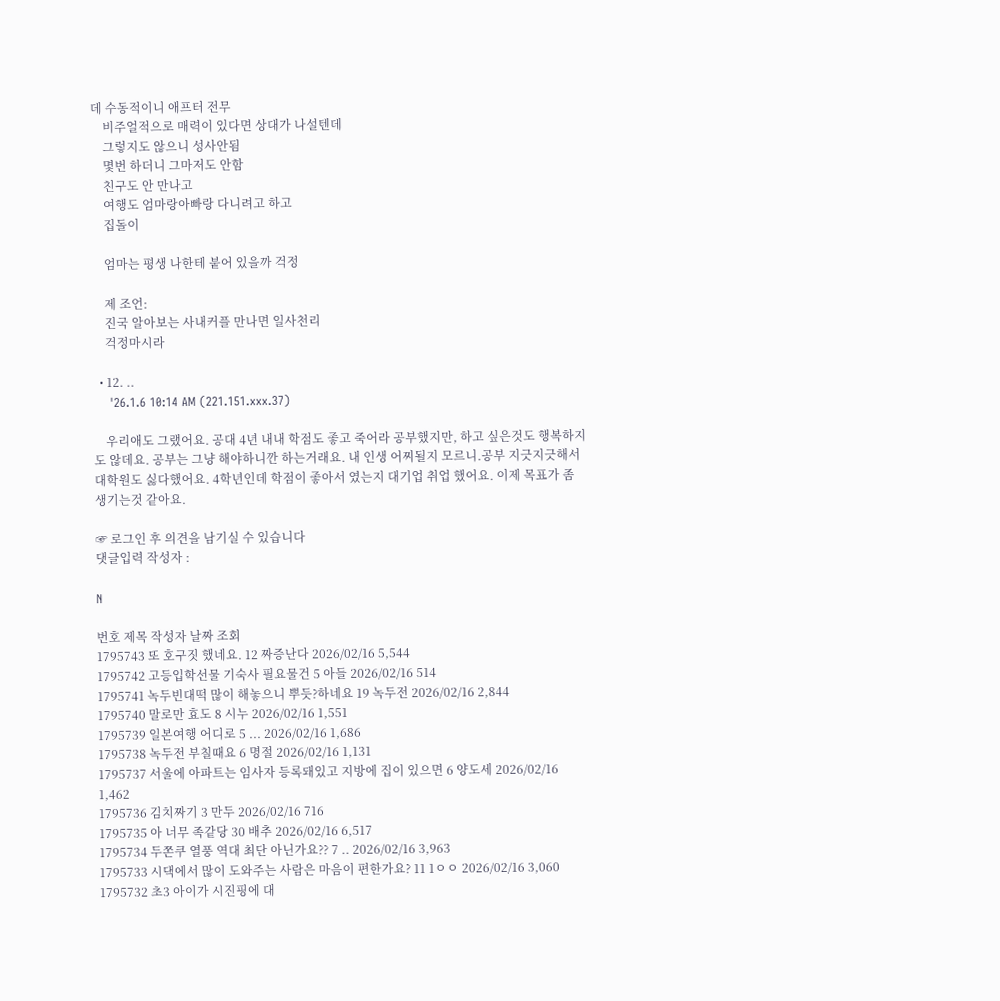데 수동적이니 애프터 전무
    비주얼적으로 매력이 있다면 상대가 나설텐데
    그렇지도 않으니 성사안됨
    몇번 하더니 그마저도 안함
    친구도 안 만나고
    여행도 엄마랑아빠랑 다니려고 하고
    집돌이

    엄마는 평생 나한테 붙어 있을까 걱정

    제 조언:
    진국 알아보는 사내커플 만나면 일사천리
    걱정마시라

  • 12. ..
    '26.1.6 10:14 AM (221.151.xxx.37)

    우리애도 그랬어요. 공대 4년 내내 학점도 좋고 죽어라 공부했지만, 하고 싶은것도 행복하지도 않데요. 공부는 그냥 해야하니깐 하는거래요. 내 인생 어찌될지 모르니.공부 지긋지긋해서 대학원도 싫다했어요. 4학년인데 학점이 좋아서 였는지 대기업 취업 했어요. 이제 목표가 좀 생기는것 같아요.

☞ 로그인 후 의견을 남기실 수 있습니다
댓글입력 작성자 :

N

번호 제목 작성자 날짜 조회
1795743 또 호구짓 했네요. 12 짜증난다 2026/02/16 5,544
1795742 고등입학선물 기숙사 필요물건 5 아들 2026/02/16 514
1795741 녹두빈대떡 많이 해놓으니 뿌듯?하네요 19 녹두전 2026/02/16 2,844
1795740 말로만 효도 8 시누 2026/02/16 1,551
1795739 일본여행 어디로 5 ... 2026/02/16 1,686
1795738 녹두전 부칠때요 6 명절 2026/02/16 1,131
1795737 서울에 아파트는 임사자 등록돼있고 지방에 집이 있으면 6 양도세 2026/02/16 1,462
1795736 김치짜기 3 만두 2026/02/16 716
1795735 아 너무 족같당 30 배추 2026/02/16 6,517
1795734 두쫀쿠 열풍 역대 최단 아닌가요?? 7 .. 2026/02/16 3,963
1795733 시댁에서 많이 도와주는 사람은 마음이 편한가요? 11 1ㅇㅇ 2026/02/16 3,060
1795732 초3 아이가 시진핑에 대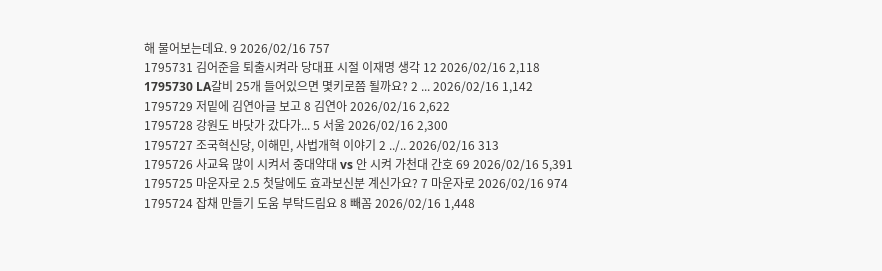해 물어보는데요. 9 2026/02/16 757
1795731 김어준을 퇴출시켜라 당대표 시절 이재명 생각 12 2026/02/16 2,118
1795730 LA갈비 25개 들어있으면 몇키로쯤 될까요? 2 ... 2026/02/16 1,142
1795729 저밑에 김연아글 보고 8 김연아 2026/02/16 2,622
1795728 강원도 바닷가 갔다가... 5 서울 2026/02/16 2,300
1795727 조국혁신당, 이해민, 사법개혁 이야기 2 ../.. 2026/02/16 313
1795726 사교육 많이 시켜서 중대약대 vs 안 시켜 가천대 간호 69 2026/02/16 5,391
1795725 마운자로 2.5 첫달에도 효과보신분 계신가요? 7 마운자로 2026/02/16 974
1795724 잡채 만들기 도움 부탁드림요 8 빼꼼 2026/02/16 1,448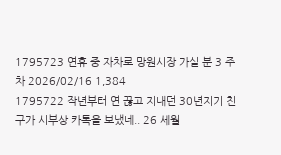1795723 연휴 중 자차로 망원시장 가실 분 3 주차 2026/02/16 1,384
1795722 작년부터 연 끊고 지내던 30년지기 친구가 시부상 카톡을 보냈네.. 26 세월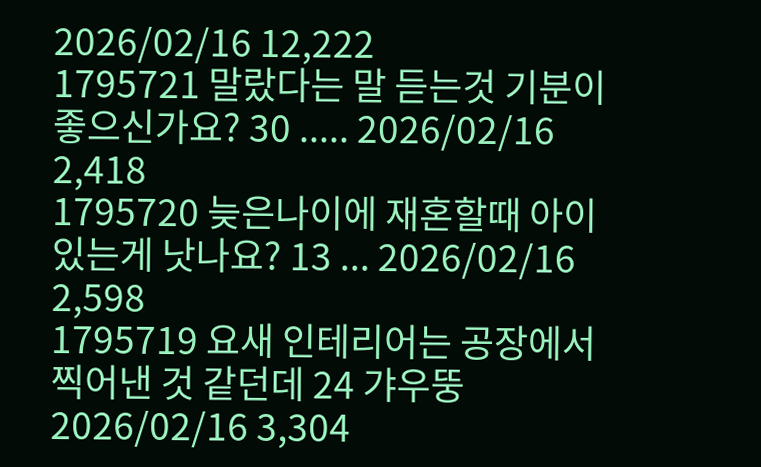2026/02/16 12,222
1795721 말랐다는 말 듣는것 기분이 좋으신가요? 30 ..... 2026/02/16 2,418
1795720 늦은나이에 재혼할때 아이 있는게 낫나요? 13 ... 2026/02/16 2,598
1795719 요새 인테리어는 공장에서 찍어낸 것 같던데 24 갸우뚱 2026/02/16 3,304